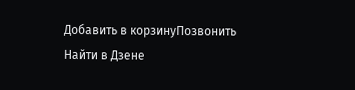Добавить в корзинуПозвонить
Найти в Дзене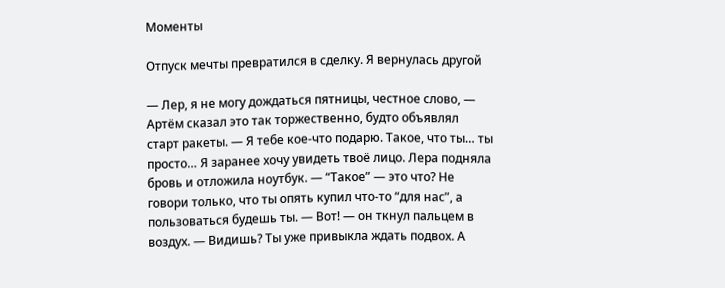Моменты

Отпуск мечты превратился в сделку. Я вернулась другой

— Лер, я не могу дождаться пятницы, честное слово, — Артём сказал это так торжественно, будто объявлял старт ракеты. — Я тебе кое-что подарю. Такое, что ты… ты просто… Я заранее хочу увидеть твоё лицо. Лера подняла бровь и отложила ноутбук. — “Такое” — это что? Не говори только, что ты опять купил что-то “для нас”, а пользоваться будешь ты. — Вот! — он ткнул пальцем в воздух. — Видишь? Ты уже привыкла ждать подвох. А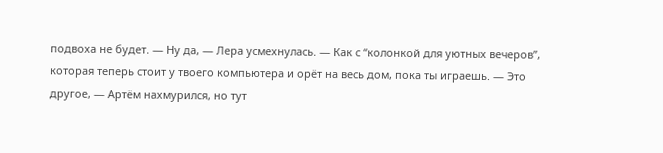подвоха не будет. — Ну да, — Лера усмехнулась. — Как с “колонкой для уютных вечеров”, которая теперь стоит у твоего компьютера и орёт на весь дом, пока ты играешь. — Это другое, — Артём нахмурился, но тут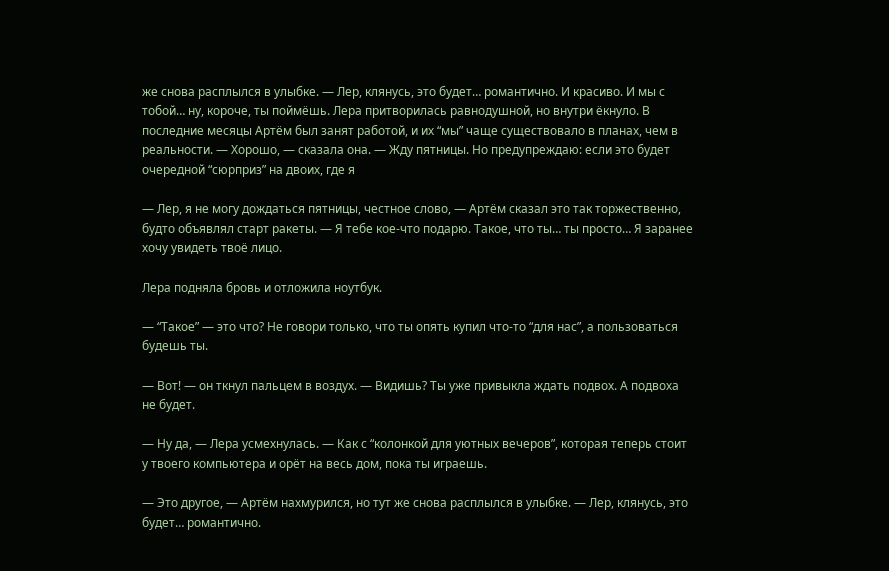же снова расплылся в улыбке. — Лер, клянусь, это будет… романтично. И красиво. И мы с тобой… ну, короче, ты поймёшь. Лера притворилась равнодушной, но внутри ёкнуло. В последние месяцы Артём был занят работой, и их “мы” чаще существовало в планах, чем в реальности. — Хорошо, — сказала она. — Жду пятницы. Но предупреждаю: если это будет очередной “сюрприз” на двоих, где я

— Лер, я не могу дождаться пятницы, честное слово, — Артём сказал это так торжественно, будто объявлял старт ракеты. — Я тебе кое-что подарю. Такое, что ты… ты просто… Я заранее хочу увидеть твоё лицо.

Лера подняла бровь и отложила ноутбук.

— “Такое” — это что? Не говори только, что ты опять купил что-то “для нас”, а пользоваться будешь ты.

— Вот! — он ткнул пальцем в воздух. — Видишь? Ты уже привыкла ждать подвох. А подвоха не будет.

— Ну да, — Лера усмехнулась. — Как с “колонкой для уютных вечеров”, которая теперь стоит у твоего компьютера и орёт на весь дом, пока ты играешь.

— Это другое, — Артём нахмурился, но тут же снова расплылся в улыбке. — Лер, клянусь, это будет… романтично.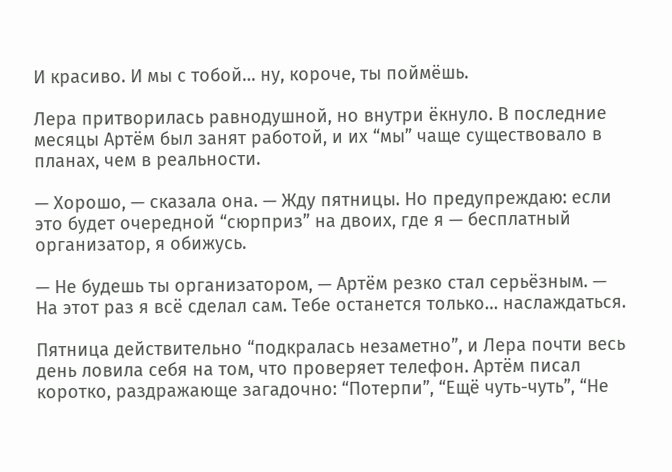И красиво. И мы с тобой… ну, короче, ты поймёшь.

Лера притворилась равнодушной, но внутри ёкнуло. В последние месяцы Артём был занят работой, и их “мы” чаще существовало в планах, чем в реальности.

— Хорошо, — сказала она. — Жду пятницы. Но предупреждаю: если это будет очередной “сюрприз” на двоих, где я — бесплатный организатор, я обижусь.

— Не будешь ты организатором, — Артём резко стал серьёзным. — На этот раз я всё сделал сам. Тебе останется только… наслаждаться.

Пятница действительно “подкралась незаметно”, и Лера почти весь день ловила себя на том, что проверяет телефон. Артём писал коротко, раздражающе загадочно: “Потерпи”, “Ещё чуть-чуть”, “Не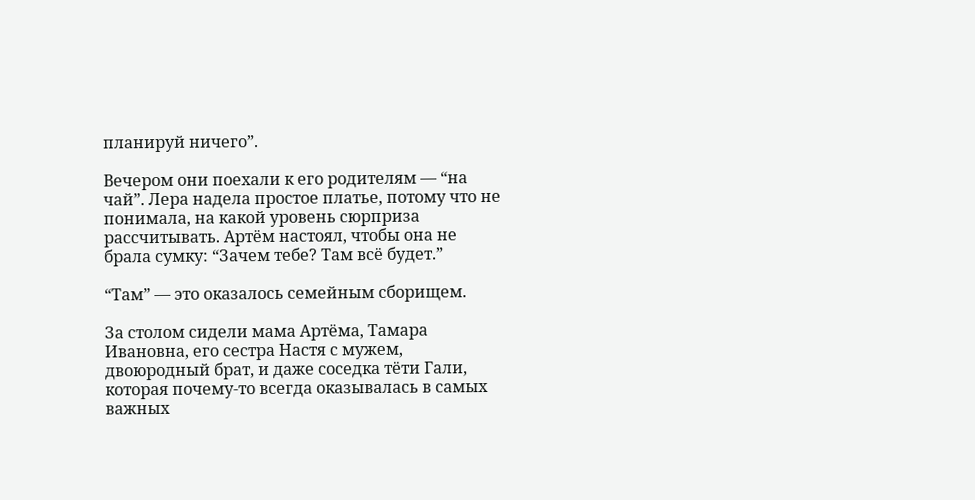планируй ничего”.

Вечером они поехали к его родителям — “на чай”. Лера надела простое платье, потому что не понимала, на какой уровень сюрприза рассчитывать. Артём настоял, чтобы она не брала сумку: “Зачем тебе? Там всё будет.”

“Там” — это оказалось семейным сборищем.

За столом сидели мама Артёма, Тамара Ивановна, его сестра Настя с мужем, двоюродный брат, и даже соседка тёти Гали, которая почему-то всегда оказывалась в самых важных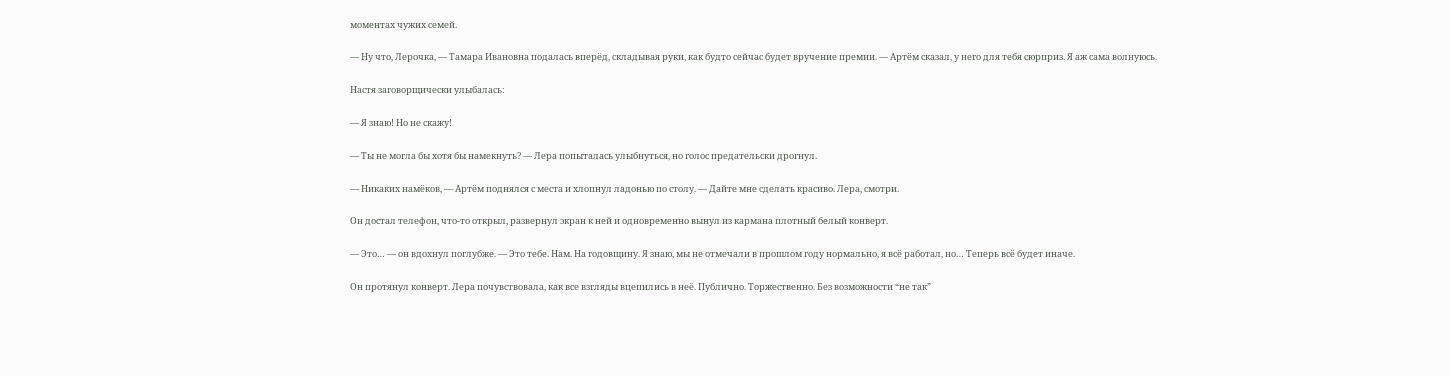моментах чужих семей.

— Ну что, Лерочка, — Тамара Ивановна подалась вперёд, складывая руки, как будто сейчас будет вручение премии. — Артём сказал, у него для тебя сюрприз. Я аж сама волнуюсь.

Настя заговорщически улыбалась:

— Я знаю! Но не скажу!

— Ты не могла бы хотя бы намекнуть? — Лера попыталась улыбнуться, но голос предательски дрогнул.

— Никаких намёков, — Артём поднялся с места и хлопнул ладонью по столу. — Дайте мне сделать красиво. Лера, смотри.

Он достал телефон, что-то открыл, развернул экран к ней и одновременно вынул из кармана плотный белый конверт.

— Это… — он вдохнул поглубже. — Это тебе. Нам. На годовщину. Я знаю, мы не отмечали в прошлом году нормально, я всё работал, но… Теперь всё будет иначе.

Он протянул конверт. Лера почувствовала, как все взгляды вцепились в неё. Публично. Торжественно. Без возможности “не так”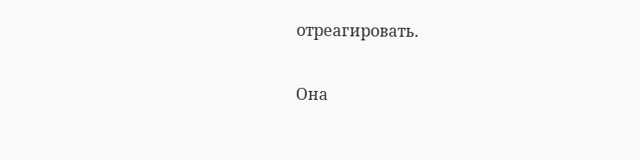отреагировать.

Она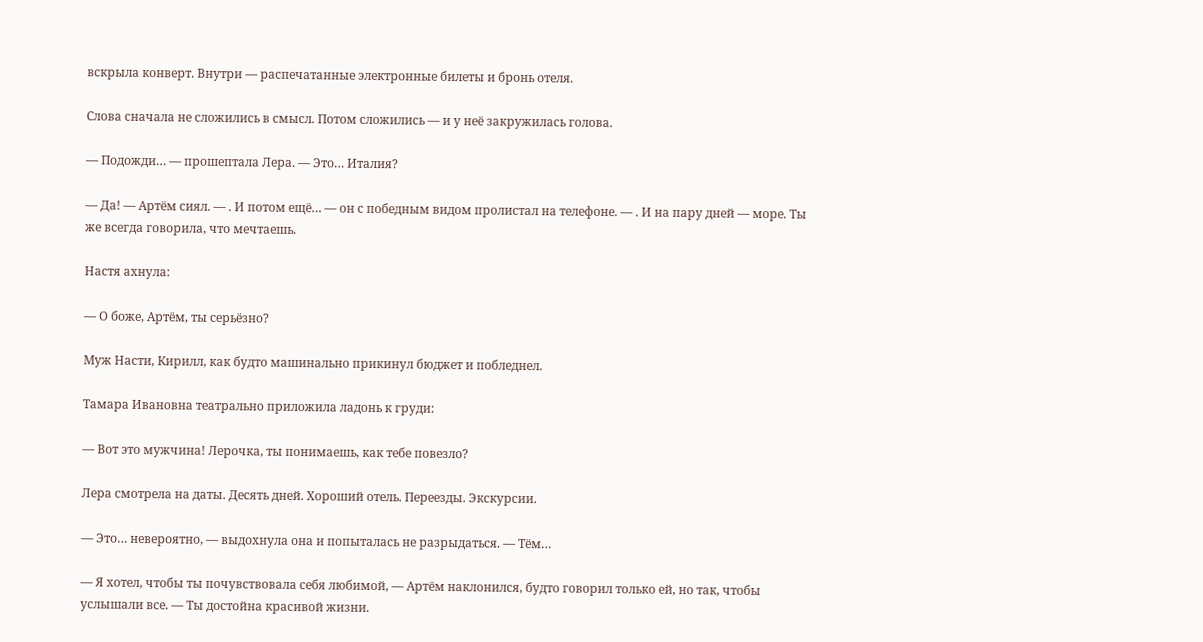вскрыла конверт. Внутри — распечатанные электронные билеты и бронь отеля.

Слова сначала не сложились в смысл. Потом сложились — и у неё закружилась голова.

— Подожди… — прошептала Лера. — Это… Италия?

— Да! — Артём сиял. — . И потом ещё… — он с победным видом пролистал на телефоне. — . И на пару дней — море. Ты же всегда говорила, что мечтаешь.

Настя ахнула:

— О боже, Артём, ты серьёзно?

Муж Насти, Кирилл, как будто машинально прикинул бюджет и побледнел.

Тамара Ивановна театрально приложила ладонь к груди:

— Вот это мужчина! Лерочка, ты понимаешь, как тебе повезло?

Лера смотрела на даты. Десять дней. Хороший отель. Переезды. Экскурсии.

— Это… невероятно, — выдохнула она и попыталась не разрыдаться. — Тём…

— Я хотел, чтобы ты почувствовала себя любимой, — Артём наклонился, будто говорил только ей, но так, чтобы услышали все. — Ты достойна красивой жизни.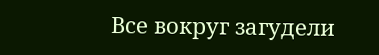Все вокруг загудели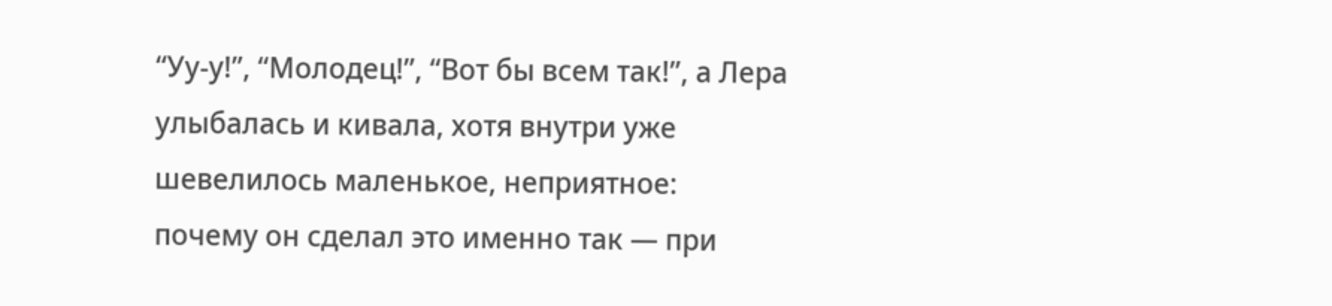“Уу-у!”, “Молодец!”, “Вот бы всем так!”, а Лера улыбалась и кивала, хотя внутри уже шевелилось маленькое, неприятное: почему он сделал это именно так — при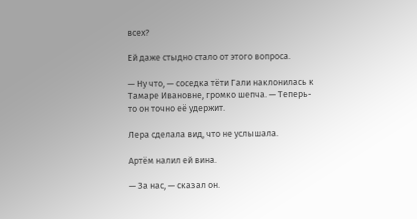всех?

Ей даже стыдно стало от этого вопроса.

— Ну что, — соседка тёти Гали наклонилась к Тамаре Ивановне, громко шепча. — Теперь-то он точно её удержит.

Лера сделала вид, что не услышала.

Артём налил ей вина.

— За нас, — сказал он.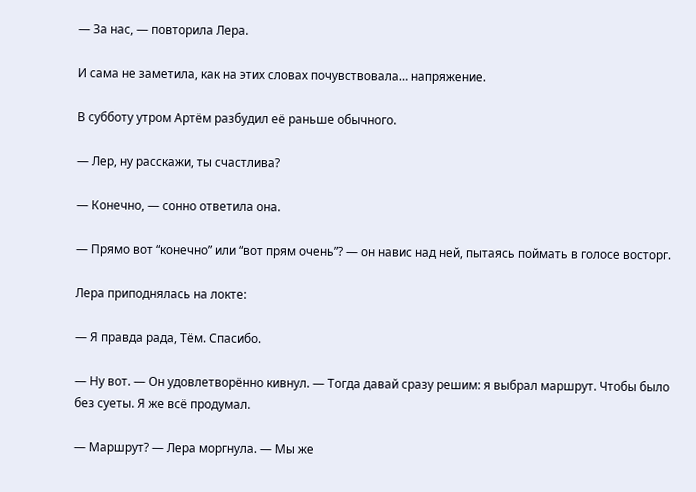— За нас, — повторила Лера.

И сама не заметила, как на этих словах почувствовала… напряжение.

В субботу утром Артём разбудил её раньше обычного.

— Лер, ну расскажи, ты счастлива?

— Конечно, — сонно ответила она.

— Прямо вот “конечно” или “вот прям очень”? — он навис над ней, пытаясь поймать в голосе восторг.

Лера приподнялась на локте:

— Я правда рада, Тём. Спасибо.

— Ну вот. — Он удовлетворённо кивнул. — Тогда давай сразу решим: я выбрал маршрут. Чтобы было без суеты. Я же всё продумал.

— Маршрут? — Лера моргнула. — Мы же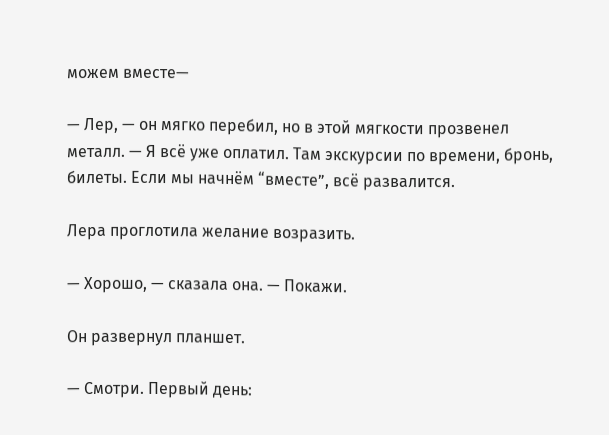можем вместе—

— Лер, — он мягко перебил, но в этой мягкости прозвенел металл. — Я всё уже оплатил. Там экскурсии по времени, бронь, билеты. Если мы начнём “вместе”, всё развалится.

Лера проглотила желание возразить.

— Хорошо, — сказала она. — Покажи.

Он развернул планшет.

— Смотри. Первый день: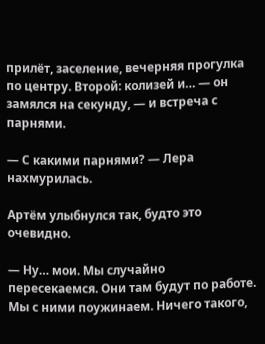прилёт, заселение, вечерняя прогулка по центру. Второй: колизей и… — он замялся на секунду, — и встреча с парнями.

— С какими парнями? — Лера нахмурилась.

Артём улыбнулся так, будто это очевидно.

— Ну… мои. Мы случайно пересекаемся. Они там будут по работе. Мы с ними поужинаем. Ничего такого,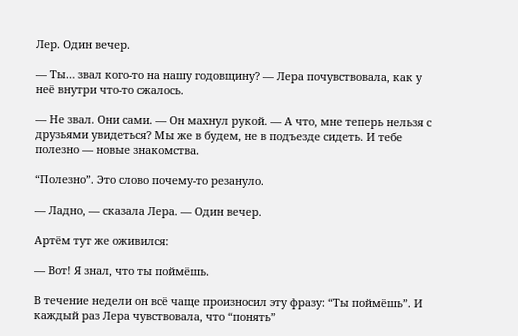Лер. Один вечер.

— Ты… звал кого-то на нашу годовщину? — Лера почувствовала, как у неё внутри что-то сжалось.

— Не звал. Они сами. — Он махнул рукой. — А что, мне теперь нельзя с друзьями увидеться? Мы же в будем, не в подъезде сидеть. И тебе полезно — новые знакомства.

“Полезно”. Это слово почему-то резануло.

— Ладно, — сказала Лера. — Один вечер.

Артём тут же оживился:

— Вот! Я знал, что ты поймёшь.

В течение недели он всё чаще произносил эту фразу: “Ты поймёшь”. И каждый раз Лера чувствовала, что “понять”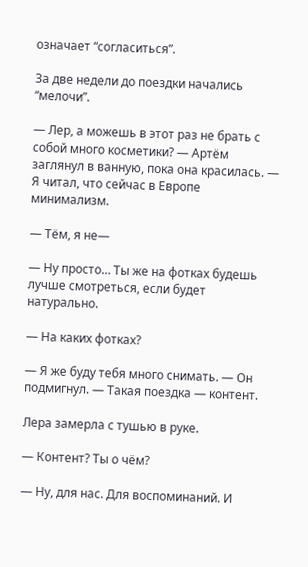означает “согласиться”.

За две недели до поездки начались “мелочи”.

— Лер, а можешь в этот раз не брать с собой много косметики? — Артём заглянул в ванную, пока она красилась. — Я читал, что сейчас в Европе минимализм.

— Тём, я не—

— Ну просто… Ты же на фотках будешь лучше смотреться, если будет натурально.

— На каких фотках?

— Я же буду тебя много снимать. — Он подмигнул. — Такая поездка — контент.

Лера замерла с тушью в руке.

— Контент? Ты о чём?

— Ну, для нас. Для воспоминаний. И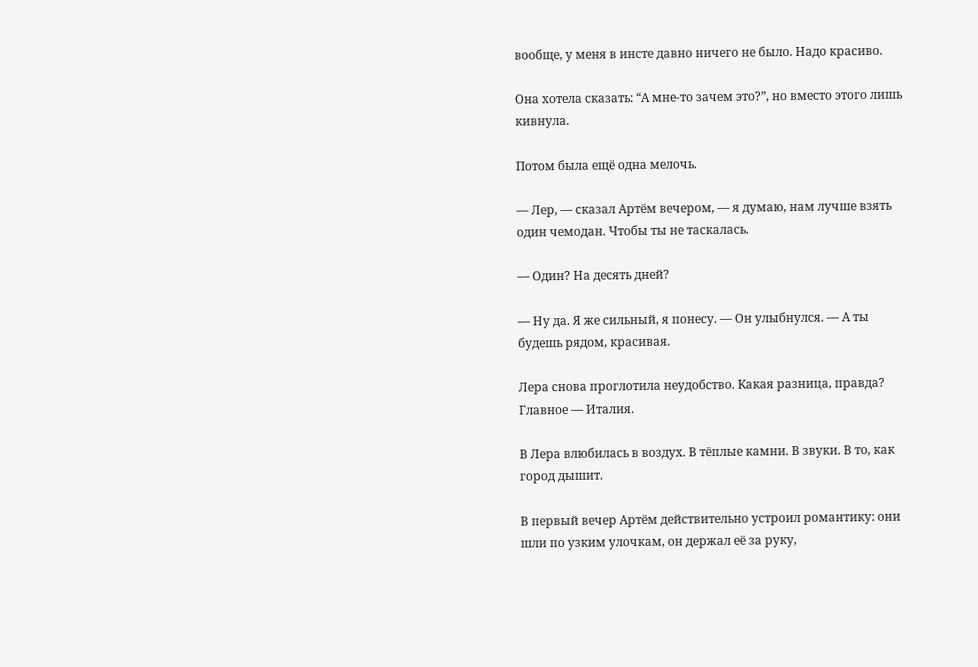вообще, у меня в инсте давно ничего не было. Надо красиво.

Она хотела сказать: “А мне-то зачем это?”, но вместо этого лишь кивнула.

Потом была ещё одна мелочь.

— Лер, — сказал Артём вечером, — я думаю, нам лучше взять один чемодан. Чтобы ты не таскалась.

— Один? На десять дней?

— Ну да. Я же сильный, я понесу. — Он улыбнулся. — А ты будешь рядом, красивая.

Лера снова проглотила неудобство. Какая разница, правда? Главное — Италия.

В Лера влюбилась в воздух. В тёплые камни. В звуки. В то, как город дышит.

В первый вечер Артём действительно устроил романтику: они шли по узким улочкам, он держал её за руку,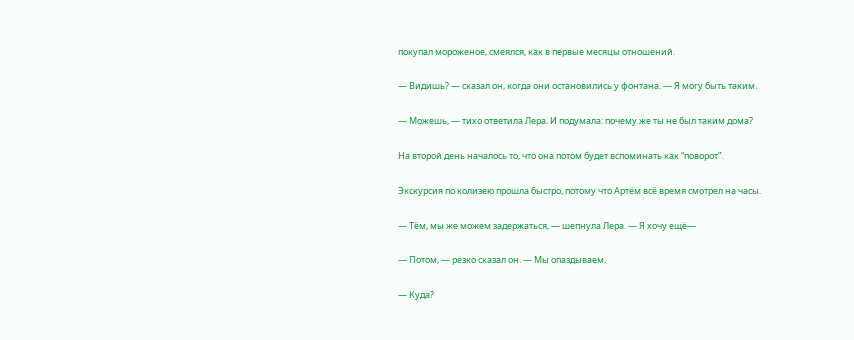покупал мороженое, смеялся, как в первые месяцы отношений.

— Видишь? — сказал он, когда они остановились у фонтана. — Я могу быть таким.

— Можешь, — тихо ответила Лера. И подумала: почему же ты не был таким дома?

На второй день началось то, что она потом будет вспоминать как “поворот”.

Экскурсия по колизею прошла быстро, потому что Артём всё время смотрел на часы.

— Тём, мы же можем задержаться, — шепнула Лера. — Я хочу ещё—

— Потом, — резко сказал он. — Мы опаздываем.

— Куда?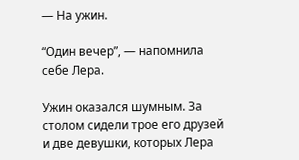— На ужин.

“Один вечер”, — напомнила себе Лера.

Ужин оказался шумным. За столом сидели трое его друзей и две девушки, которых Лера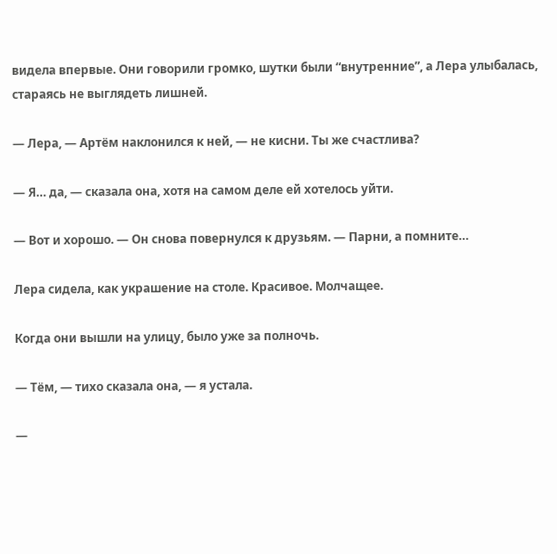видела впервые. Они говорили громко, шутки были “внутренние”, а Лера улыбалась, стараясь не выглядеть лишней.

— Лера, — Артём наклонился к ней, — не кисни. Ты же счастлива?

— Я… да, — сказала она, хотя на самом деле ей хотелось уйти.

— Вот и хорошо. — Он снова повернулся к друзьям. — Парни, а помните…

Лера сидела, как украшение на столе. Красивое. Молчащее.

Когда они вышли на улицу, было уже за полночь.

— Тём, — тихо сказала она, — я устала.

—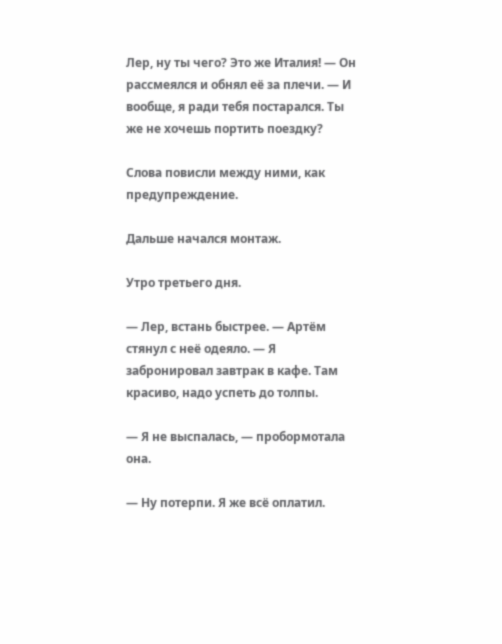Лер, ну ты чего? Это же Италия! — Он рассмеялся и обнял её за плечи. — И вообще, я ради тебя постарался. Ты же не хочешь портить поездку?

Слова повисли между ними, как предупреждение.

Дальше начался монтаж.

Утро третьего дня.

— Лер, встань быстрее. — Артём стянул с неё одеяло. — Я забронировал завтрак в кафе. Там красиво, надо успеть до толпы.

— Я не выспалась, — пробормотала она.

— Ну потерпи. Я же всё оплатил.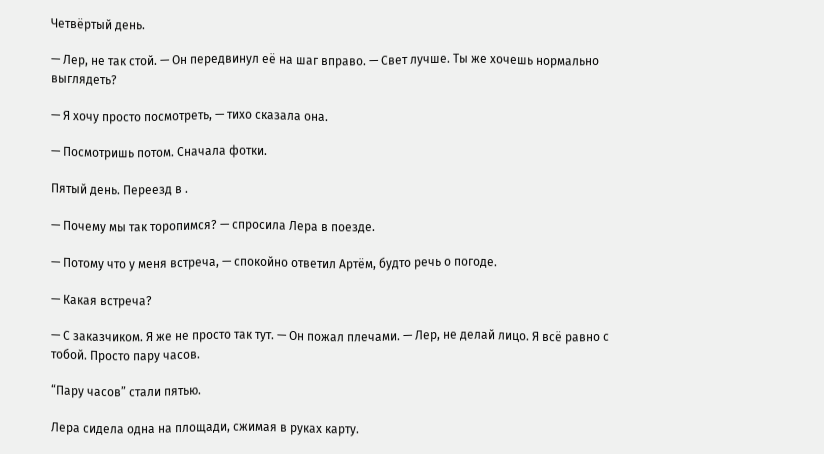Четвёртый день.

— Лер, не так стой. — Он передвинул её на шаг вправо. — Свет лучше. Ты же хочешь нормально выглядеть?

— Я хочу просто посмотреть, — тихо сказала она.

— Посмотришь потом. Сначала фотки.

Пятый день. Переезд в .

— Почему мы так торопимся? — спросила Лера в поезде.

— Потому что у меня встреча, — спокойно ответил Артём, будто речь о погоде.

— Какая встреча?

— С заказчиком. Я же не просто так тут. — Он пожал плечами. — Лер, не делай лицо. Я всё равно с тобой. Просто пару часов.

“Пару часов” стали пятью.

Лера сидела одна на площади, сжимая в руках карту.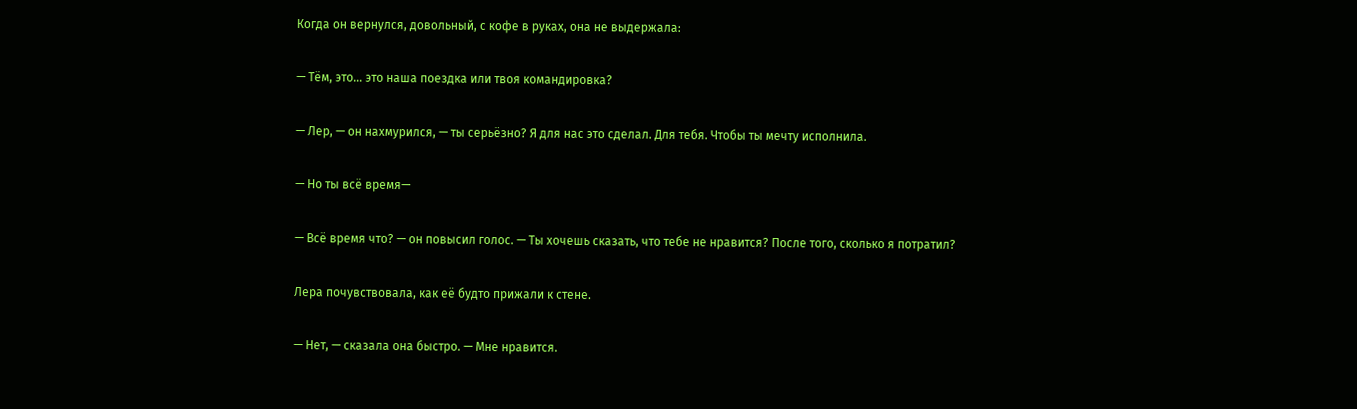Когда он вернулся, довольный, с кофе в руках, она не выдержала:

— Тём, это… это наша поездка или твоя командировка?

— Лер, — он нахмурился, — ты серьёзно? Я для нас это сделал. Для тебя. Чтобы ты мечту исполнила.

— Но ты всё время—

— Всё время что? — он повысил голос. — Ты хочешь сказать, что тебе не нравится? После того, сколько я потратил?

Лера почувствовала, как её будто прижали к стене.

— Нет, — сказала она быстро. — Мне нравится.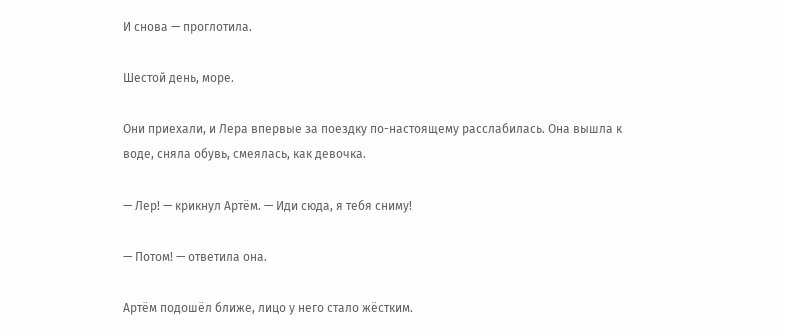И снова — проглотила.

Шестой день, море.

Они приехали, и Лера впервые за поездку по-настоящему расслабилась. Она вышла к воде, сняла обувь, смеялась, как девочка.

— Лер! — крикнул Артём. — Иди сюда, я тебя сниму!

— Потом! — ответила она.

Артём подошёл ближе, лицо у него стало жёстким.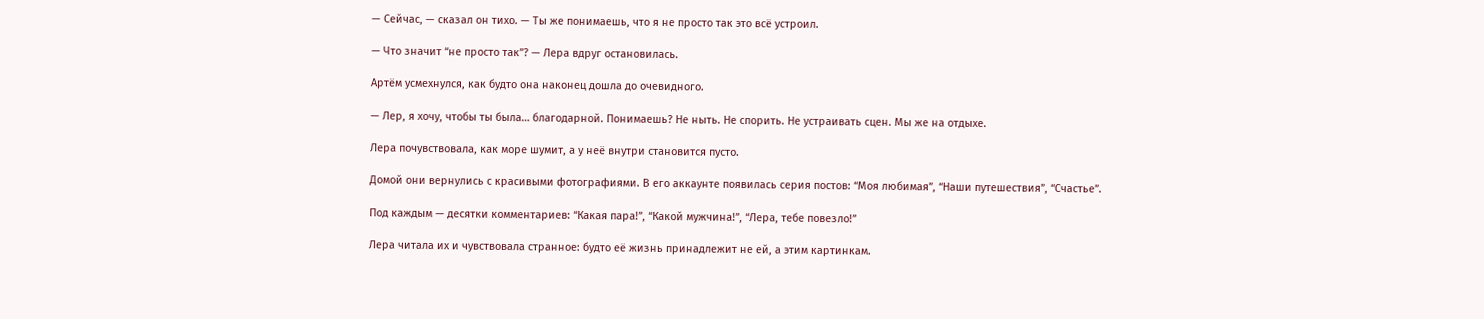— Сейчас, — сказал он тихо. — Ты же понимаешь, что я не просто так это всё устроил.

— Что значит “не просто так”? — Лера вдруг остановилась.

Артём усмехнулся, как будто она наконец дошла до очевидного.

— Лер, я хочу, чтобы ты была… благодарной. Понимаешь? Не ныть. Не спорить. Не устраивать сцен. Мы же на отдыхе.

Лера почувствовала, как море шумит, а у неё внутри становится пусто.

Домой они вернулись с красивыми фотографиями. В его аккаунте появилась серия постов: “Моя любимая”, “Наши путешествия”, “Счастье”.

Под каждым — десятки комментариев: “Какая пара!”, “Какой мужчина!”, “Лера, тебе повезло!”

Лера читала их и чувствовала странное: будто её жизнь принадлежит не ей, а этим картинкам.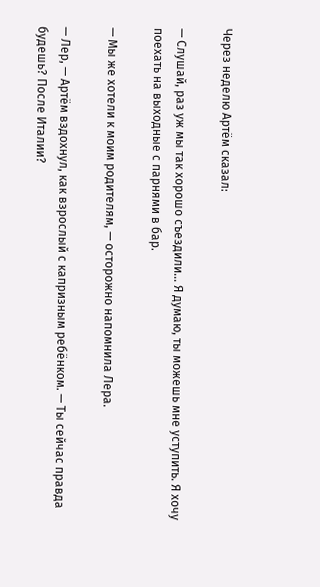Через неделю Артём сказал:

— Слушай, раз уж мы так хорошо съездили… Я думаю, ты можешь мне уступить. Я хочу поехать на выходные с парнями в бар.

— Мы же хотели к моим родителям, — осторожно напомнила Лера.

— Лер, — Артём вздохнул, как взрослый с капризным ребёнком. — Ты сейчас правда будешь? После Италии?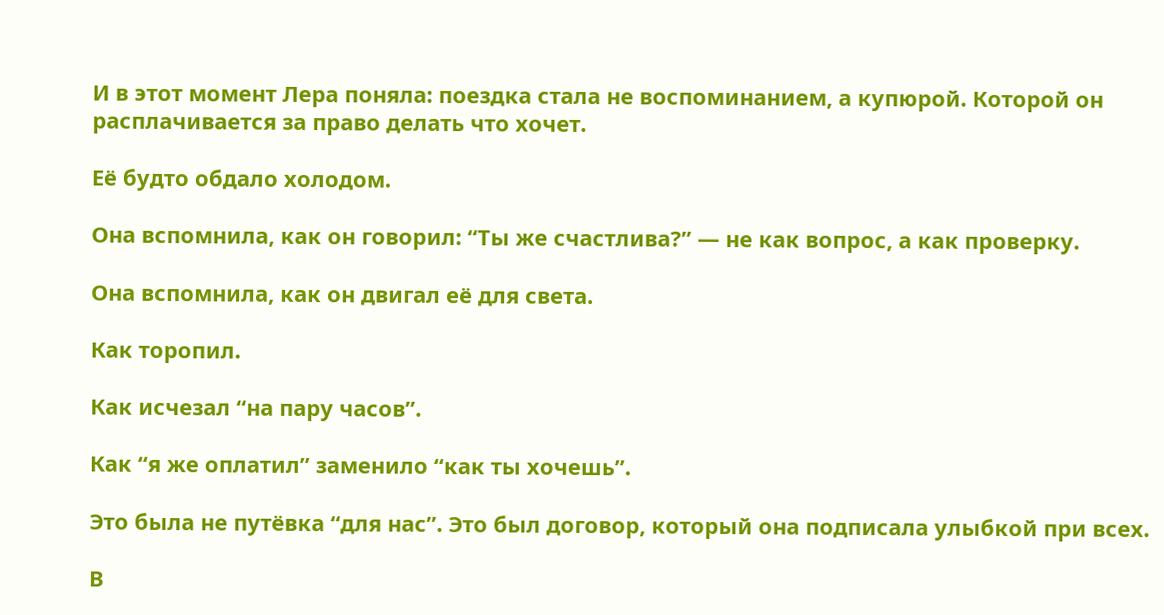И в этот момент Лера поняла: поездка стала не воспоминанием, а купюрой. Которой он расплачивается за право делать что хочет.

Её будто обдало холодом.

Она вспомнила, как он говорил: “Ты же счастлива?” — не как вопрос, а как проверку.

Она вспомнила, как он двигал её для света.

Как торопил.

Как исчезал “на пару часов”.

Как “я же оплатил” заменило “как ты хочешь”.

Это была не путёвка “для нас”. Это был договор, который она подписала улыбкой при всех.

В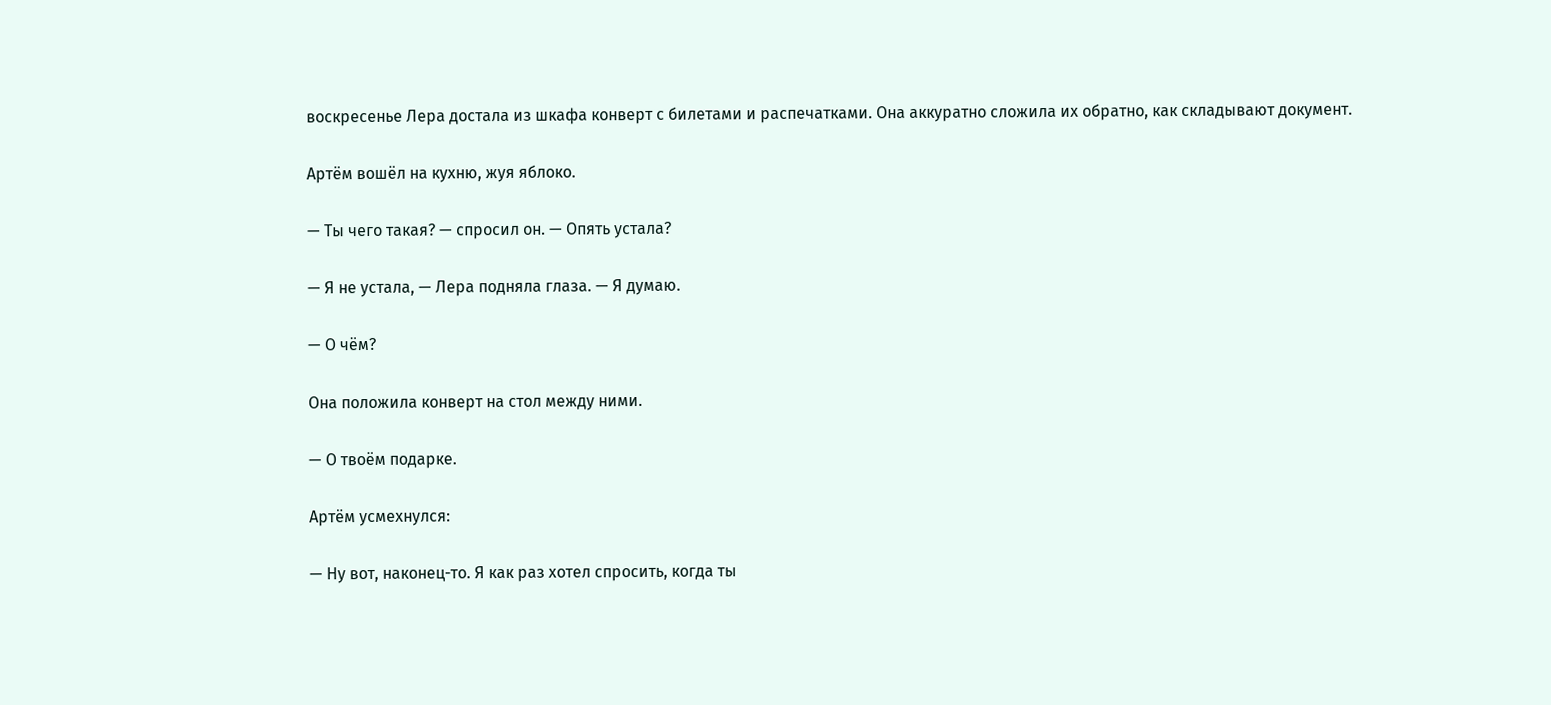воскресенье Лера достала из шкафа конверт с билетами и распечатками. Она аккуратно сложила их обратно, как складывают документ.

Артём вошёл на кухню, жуя яблоко.

— Ты чего такая? — спросил он. — Опять устала?

— Я не устала, — Лера подняла глаза. — Я думаю.

— О чём?

Она положила конверт на стол между ними.

— О твоём подарке.

Артём усмехнулся:

— Ну вот, наконец-то. Я как раз хотел спросить, когда ты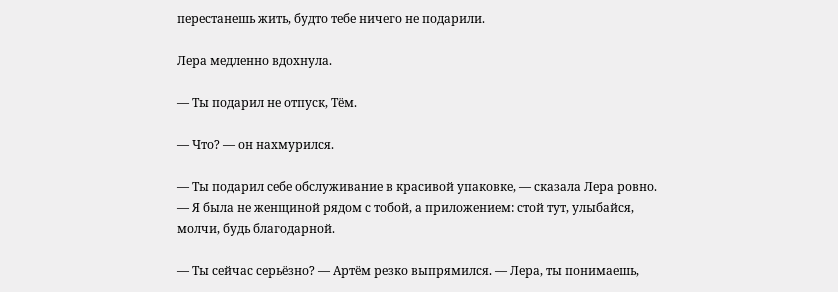перестанешь жить, будто тебе ничего не подарили.

Лера медленно вдохнула.

— Ты подарил не отпуск, Тём.

— Что? — он нахмурился.

— Ты подарил себе обслуживание в красивой упаковке, — сказала Лера ровно. — Я была не женщиной рядом с тобой, а приложением: стой тут, улыбайся, молчи, будь благодарной.

— Ты сейчас серьёзно? — Артём резко выпрямился. — Лера, ты понимаешь,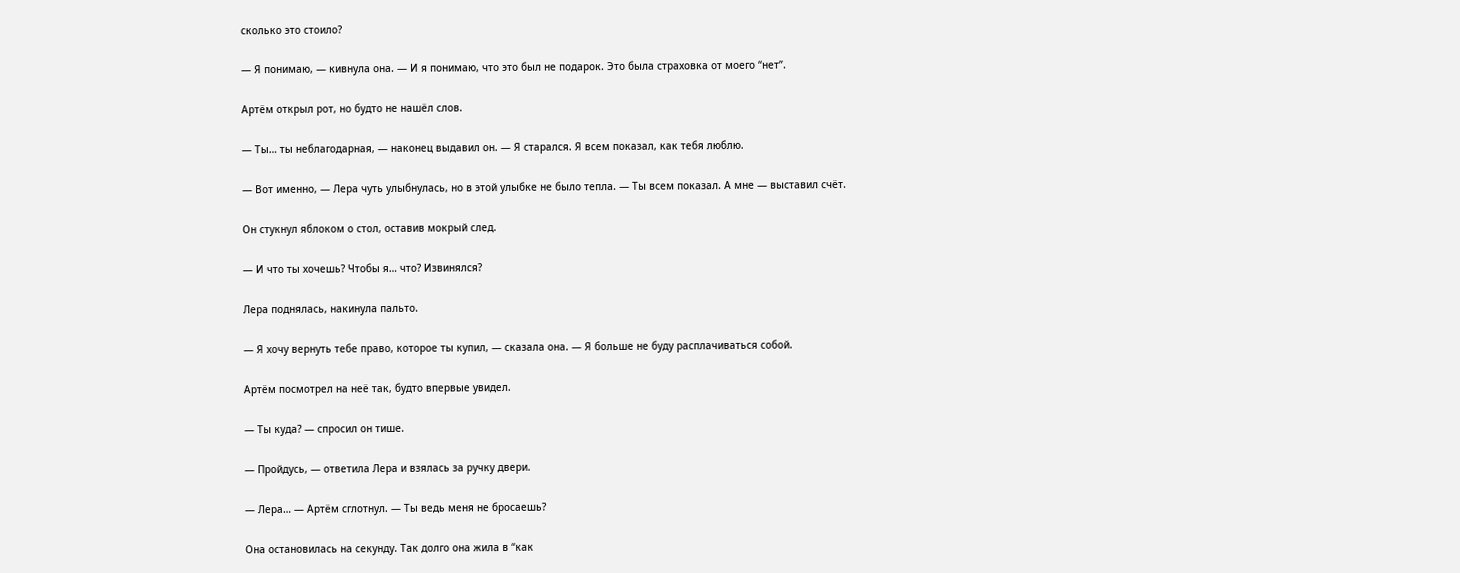сколько это стоило?

— Я понимаю, — кивнула она. — И я понимаю, что это был не подарок. Это была страховка от моего “нет”.

Артём открыл рот, но будто не нашёл слов.

— Ты… ты неблагодарная, — наконец выдавил он. — Я старался. Я всем показал, как тебя люблю.

— Вот именно, — Лера чуть улыбнулась, но в этой улыбке не было тепла. — Ты всем показал. А мне — выставил счёт.

Он стукнул яблоком о стол, оставив мокрый след.

— И что ты хочешь? Чтобы я… что? Извинялся?

Лера поднялась, накинула пальто.

— Я хочу вернуть тебе право, которое ты купил, — сказала она. — Я больше не буду расплачиваться собой.

Артём посмотрел на неё так, будто впервые увидел.

— Ты куда? — спросил он тише.

— Пройдусь, — ответила Лера и взялась за ручку двери.

— Лера… — Артём сглотнул. — Ты ведь меня не бросаешь?

Она остановилась на секунду. Так долго она жила в “как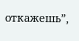откажешь”,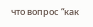что вопрос “как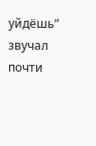уйдёшь” звучал почти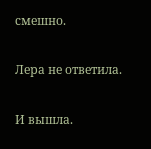смешно.

Лера не ответила.

И вышла.